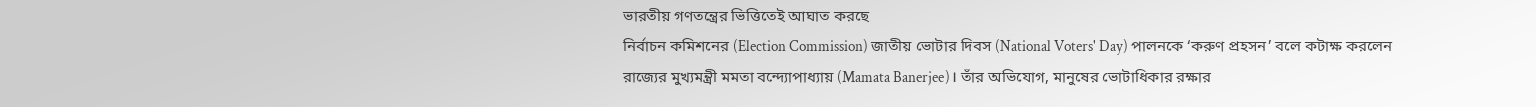ভারতীয় গণতন্ত্রের ভিত্তিতেই আঘাত করছে
নির্বাচন কমিশনের (Election Commission) জাতীয় ভোটার দিবস (National Voters' Day) পালনকে ‘করুণ প্রহসন’ বলে কটাক্ষ করলেন রাজ্যের মুখ্যমন্ত্রী মমতা বন্দ্যোপাধ্যায় (Mamata Banerjee)। তাঁর অভিযোগ, মানুষের ভোটাধিকার রক্ষার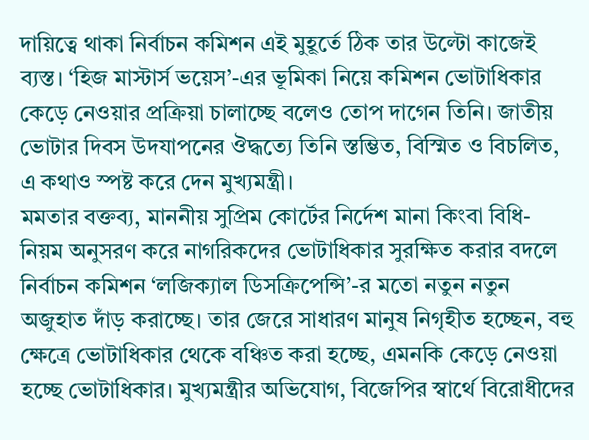দায়িত্বে থাকা নির্বাচন কমিশন এই মুহূর্তে ঠিক তার উল্টো কাজেই ব্যস্ত। ‘হিজ মাস্টার্স ভয়েস’-এর ভূমিকা নিয়ে কমিশন ভোটাধিকার কেড়ে নেওয়ার প্রক্রিয়া চালাচ্ছে বলেও তোপ দাগেন তিনি। জাতীয় ভোটার দিবস উদযাপনের ঔদ্ধত্যে তিনি স্তম্ভিত, বিস্মিত ও বিচলিত, এ কথাও স্পষ্ট করে দেন মুখ্যমন্ত্রী।
মমতার বক্তব্য, মাননীয় সুপ্রিম কোর্টের নির্দেশ মানা কিংবা বিধি-নিয়ম অনুসরণ করে নাগরিকদের ভোটাধিকার সুরক্ষিত করার বদলে নির্বাচন কমিশন ‘লজিক্যাল ডিসক্রিপেন্সি’-র মতো নতুন নতুন অজুহাত দাঁড় করাচ্ছে। তার জেরে সাধারণ মানুষ নিগৃহীত হচ্ছেন, বহু ক্ষেত্রে ভোটাধিকার থেকে বঞ্চিত করা হচ্ছে, এমনকি কেড়ে নেওয়া হচ্ছে ভোটাধিকার। মুখ্যমন্ত্রীর অভিযোগ, বিজেপির স্বার্থে বিরোধীদের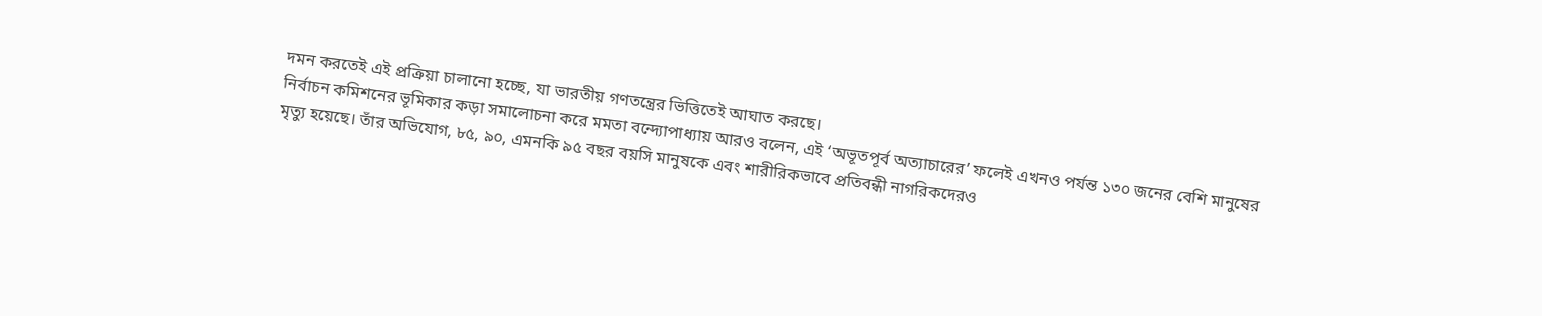দমন করতেই এই প্রক্রিয়া চালানো হচ্ছে, যা ভারতীয় গণতন্ত্রের ভিত্তিতেই আঘাত করছে।
নির্বাচন কমিশনের ভূমিকার কড়া সমালোচনা করে মমতা বন্দ্যোপাধ্যায় আরও বলেন, এই ‘অভূতপূর্ব অত্যাচারের’ ফলেই এখনও পর্যন্ত ১৩০ জনের বেশি মানুষের মৃত্যু হয়েছে। তাঁর অভিযোগ, ৮৫, ৯০, এমনকি ৯৫ বছর বয়সি মানুষকে এবং শারীরিকভাবে প্রতিবন্ধী নাগরিকদেরও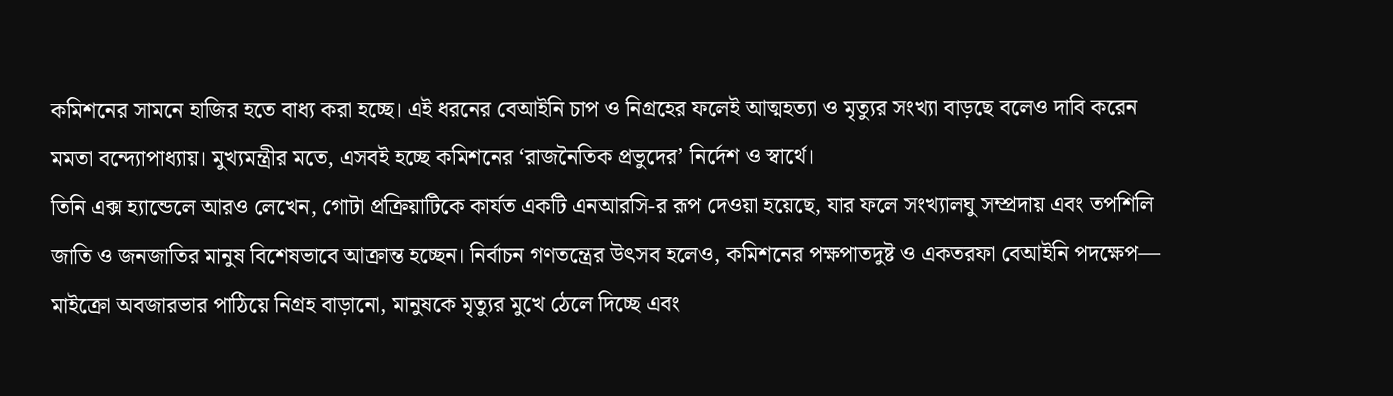কমিশনের সামনে হাজির হতে বাধ্য করা হচ্ছে। এই ধরনের বেআইনি চাপ ও নিগ্রহের ফলেই আত্মহত্যা ও মৃত্যুর সংখ্যা বাড়ছে বলেও দাবি করেন মমতা বন্দ্যোপাধ্যায়। মুখ্যমন্ত্রীর মতে, এসবই হচ্ছে কমিশনের ‘রাজনৈতিক প্রভুদের’ নির্দেশ ও স্বার্থে।
তিনি এক্স হ্যান্ডেলে আরও লেখেন, গোটা প্রক্রিয়াটিকে কার্যত একটি এনআরসি-র রূপ দেওয়া হয়েছে, যার ফলে সংখ্যালঘু সম্প্রদায় এবং তপশিলি জাতি ও জনজাতির মানুষ বিশেষভাবে আক্রান্ত হচ্ছেন। নির্বাচন গণতন্ত্রের উৎসব হলেও, কমিশনের পক্ষপাতদুষ্ট ও একতরফা বেআইনি পদক্ষেপ— মাইক্রো অবজারভার পাঠিয়ে নিগ্রহ বাড়ানো, মানুষকে মৃত্যুর মুখে ঠেলে দিচ্ছে এবং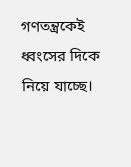গণতন্ত্রকেই ধ্বংসের দিকে নিয়ে যাচ্ছে।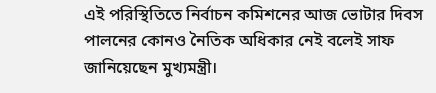এই পরিস্থিতিতে নির্বাচন কমিশনের আজ ভোটার দিবস পালনের কোনও নৈতিক অধিকার নেই বলেই সাফ জানিয়েছেন মুখ্যমন্ত্রী।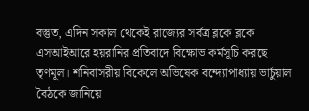বস্তুত, এদিন সকাল থেকেই রাজ্যের সর্বত্র ব্লকে ব্লকে এসআইআরে হয়রানির প্রতিবাদে বিক্ষোভ কর্মসূচি করছে তৃণমূল। শনিবাসরীয় বিকেলে অভিষেক বন্দ্যোপাধ্যায় ভার্চুয়াল বৈঠকে জানিয়ে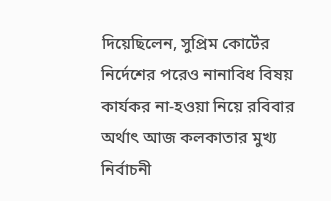দিয়েছিলেন, সুপ্রিম কোর্টের নির্দেশের পরেও নানাবিধ বিষয় কার্যকর না-হওয়া নিয়ে রবিবার অর্থাৎ আজ কলকাতার মুখ্য নির্বাচনী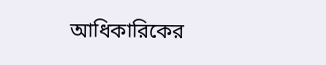আধিকারিকের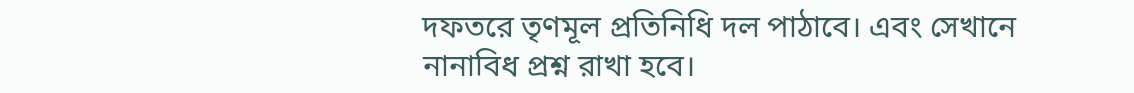দফতরে তৃণমূল প্রতিনিধি দল পাঠাবে। এবং সেখানে নানাবিধ প্রশ্ন রাখা হবে।